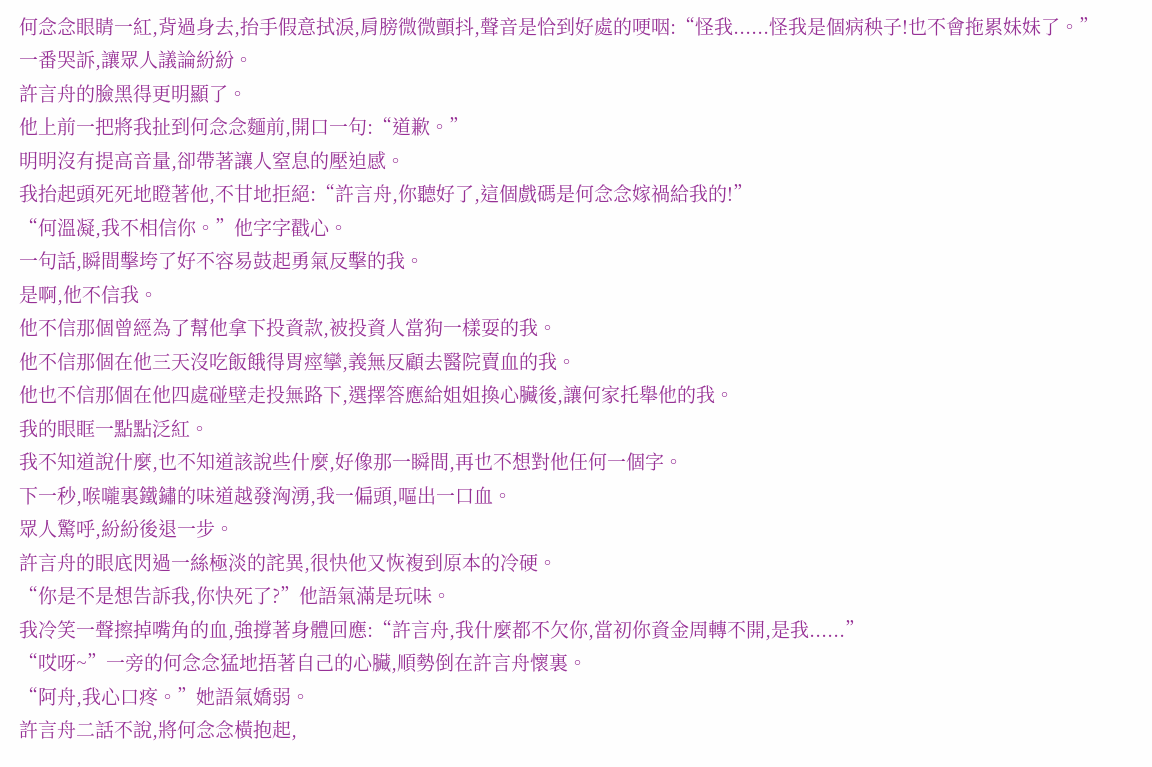何念念眼睛一紅,背過身去,抬手假意拭淚,肩膀微微顫抖,聲音是恰到好處的哽咽:“怪我......怪我是個病秧子!也不會拖累妹妹了。”
一番哭訴,讓眾人議論紛紛。
許言舟的臉黑得更明顯了。
他上前一把將我扯到何念念麵前,開口一句:“道歉。”
明明沒有提高音量,卻帶著讓人窒息的壓迫感。
我抬起頭死死地瞪著他,不甘地拒絕:“許言舟,你聽好了,這個戲碼是何念念嫁禍給我的!”
“何溫凝,我不相信你。”他字字戳心。
一句話,瞬間擊垮了好不容易鼓起勇氣反擊的我。
是啊,他不信我。
他不信那個曾經為了幫他拿下投資款,被投資人當狗一樣耍的我。
他不信那個在他三天沒吃飯餓得胃痙攣,義無反顧去醫院賣血的我。
他也不信那個在他四處碰壁走投無路下,選擇答應給姐姐換心臟後,讓何家托舉他的我。
我的眼眶一點點泛紅。
我不知道說什麼,也不知道該說些什麼,好像那一瞬間,再也不想對他任何一個字。
下一秒,喉嚨裏鐵鏽的味道越發洶湧,我一偏頭,嘔出一口血。
眾人驚呼,紛紛後退一步。
許言舟的眼底閃過一絲極淡的詫異,很快他又恢複到原本的冷硬。
“你是不是想告訴我,你快死了?”他語氣滿是玩味。
我冷笑一聲擦掉嘴角的血,強撐著身體回應:“許言舟,我什麼都不欠你,當初你資金周轉不開,是我......”
“哎呀~”一旁的何念念猛地捂著自己的心臟,順勢倒在許言舟懷裏。
“阿舟,我心口疼。”她語氣嬌弱。
許言舟二話不說,將何念念橫抱起,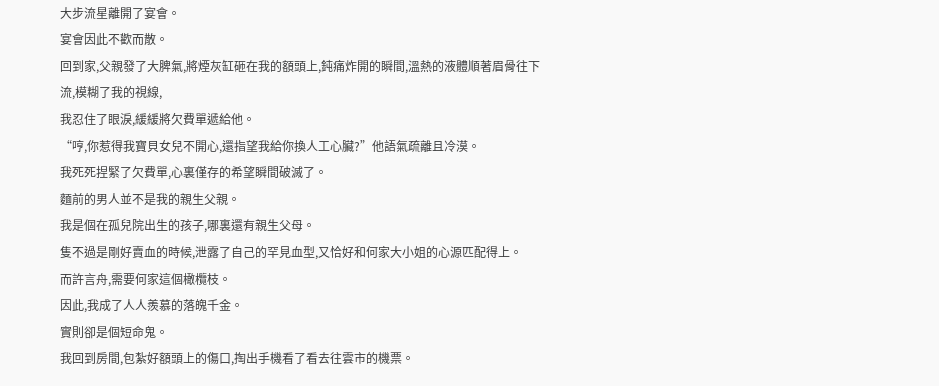大步流星離開了宴會。
宴會因此不歡而散。
回到家,父親發了大脾氣,將煙灰缸砸在我的額頭上,鈍痛炸開的瞬間,溫熱的液體順著眉骨往下流,模糊了我的視線,
我忍住了眼淚,緩緩將欠費單遞給他。
“哼,你惹得我寶貝女兒不開心,還指望我給你換人工心臟?”他語氣疏離且冷漠。
我死死捏緊了欠費單,心裏僅存的希望瞬間破滅了。
麵前的男人並不是我的親生父親。
我是個在孤兒院出生的孩子,哪裏還有親生父母。
隻不過是剛好賣血的時候,泄露了自己的罕見血型,又恰好和何家大小姐的心源匹配得上。
而許言舟,需要何家這個橄欖枝。
因此,我成了人人羨慕的落魄千金。
實則卻是個短命鬼。
我回到房間,包紮好額頭上的傷口,掏出手機看了看去往雲市的機票。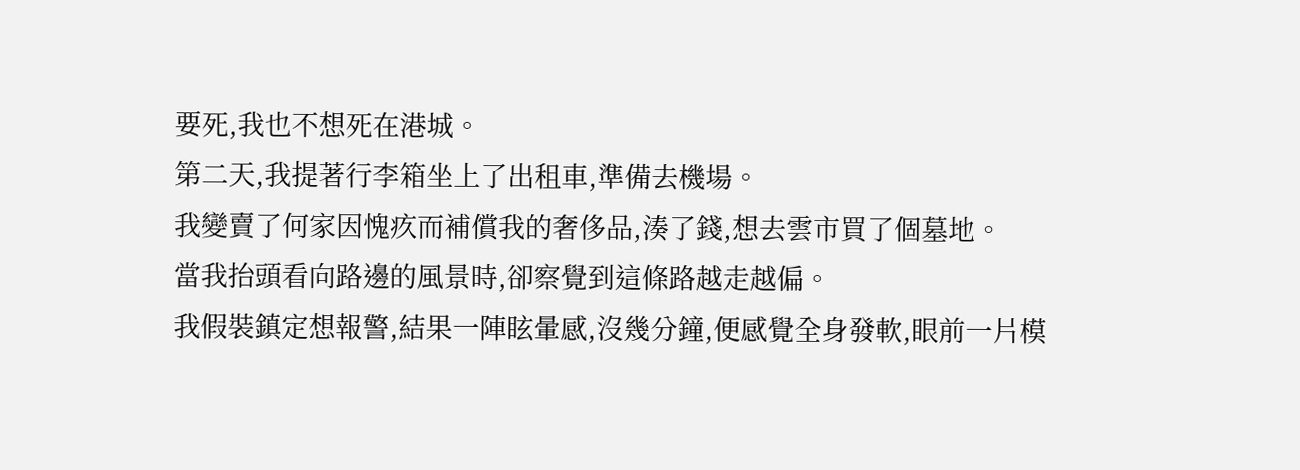要死,我也不想死在港城。
第二天,我提著行李箱坐上了出租車,準備去機場。
我變賣了何家因愧疚而補償我的奢侈品,湊了錢,想去雲市買了個墓地。
當我抬頭看向路邊的風景時,卻察覺到這條路越走越偏。
我假裝鎮定想報警,結果一陣眩暈感,沒幾分鐘,便感覺全身發軟,眼前一片模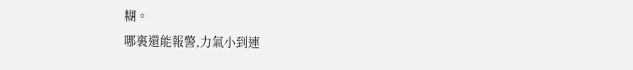糊。
哪裏還能報警,力氣小到連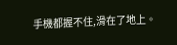手機都握不住,滑在了地上。